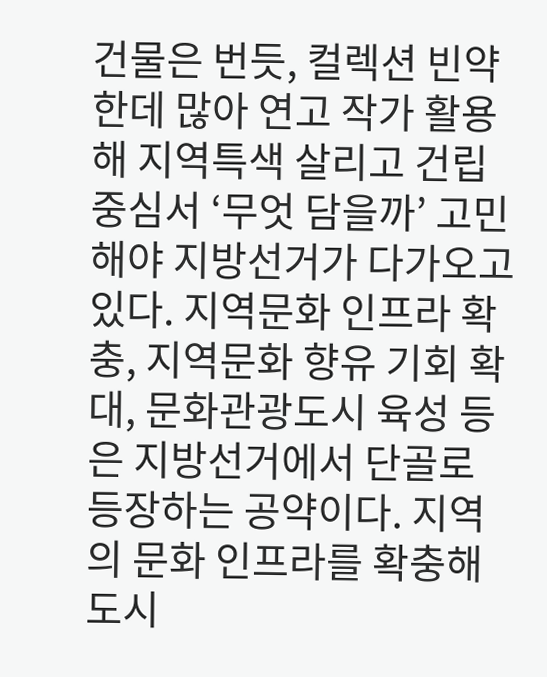건물은 번듯, 컬렉션 빈약한데 많아 연고 작가 활용해 지역특색 살리고 건립 중심서 ‘무엇 담을까’ 고민해야 지방선거가 다가오고 있다. 지역문화 인프라 확충, 지역문화 향유 기회 확대, 문화관광도시 육성 등은 지방선거에서 단골로 등장하는 공약이다. 지역의 문화 인프라를 확충해 도시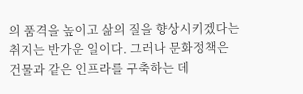의 품격을 높이고 삶의 질을 향상시키겠다는 취지는 반가운 일이다. 그러나 문화정책은 건물과 같은 인프라를 구축하는 데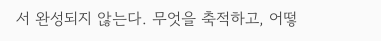서 완성되지 않는다. 무엇을 축적하고, 어떻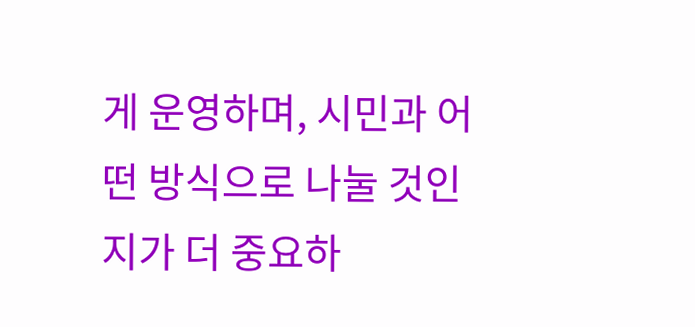게 운영하며, 시민과 어떤 방식으로 나눌 것인지가 더 중요하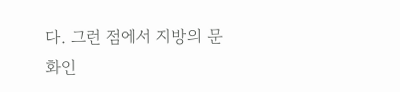다. 그런 점에서 지방의 문화인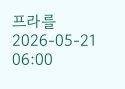프라를
2026-05-21 06:00